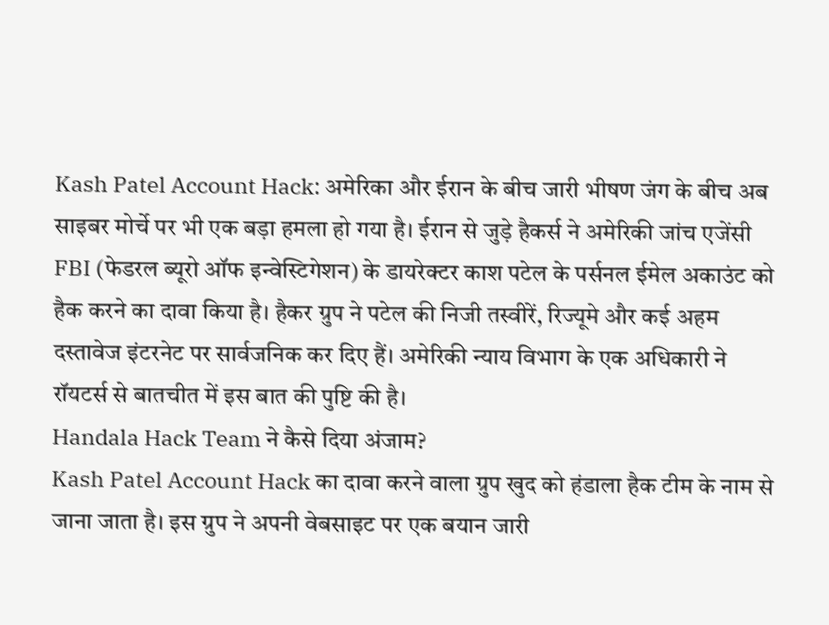Kash Patel Account Hack: अमेरिका और ईरान के बीच जारी भीषण जंग के बीच अब साइबर मोर्चे पर भी एक बड़ा हमला हो गया है। ईरान से जुड़े हैकर्स ने अमेरिकी जांच एजेंसी FBI (फेडरल ब्यूरो ऑफ इन्वेस्टिगेशन) के डायरेक्टर काश पटेल के पर्सनल ईमेल अकाउंट को हैक करने का दावा किया है। हैकर ग्रुप ने पटेल की निजी तस्वीरें, रिज्यूमे और कई अहम दस्तावेज इंटरनेट पर सार्वजनिक कर दिए हैं। अमेरिकी न्याय विभाग के एक अधिकारी ने रॉयटर्स से बातचीत में इस बात की पुष्टि की है।
Handala Hack Team ने कैसे दिया अंजाम?
Kash Patel Account Hack का दावा करने वाला ग्रुप खुद को हंडाला हैक टीम के नाम से जाना जाता है। इस ग्रुप ने अपनी वेबसाइट पर एक बयान जारी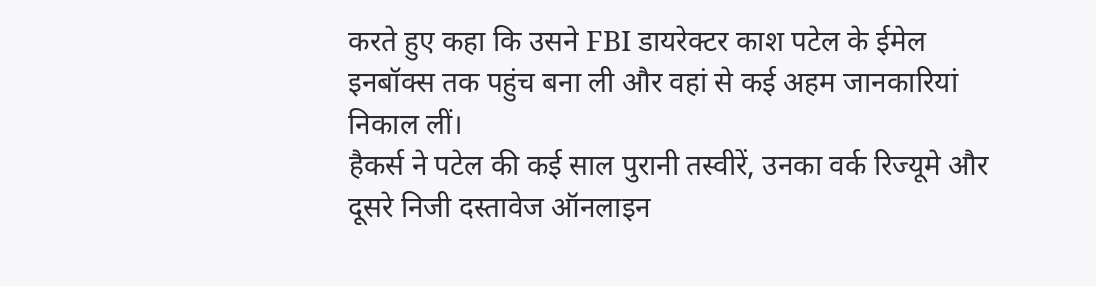करते हुए कहा कि उसने FBI डायरेक्टर काश पटेल के ईमेल इनबॉक्स तक पहुंच बना ली और वहां से कई अहम जानकारियां निकाल लीं।
हैकर्स ने पटेल की कई साल पुरानी तस्वीरें, उनका वर्क रिज्यूमे और दूसरे निजी दस्तावेज ऑनलाइन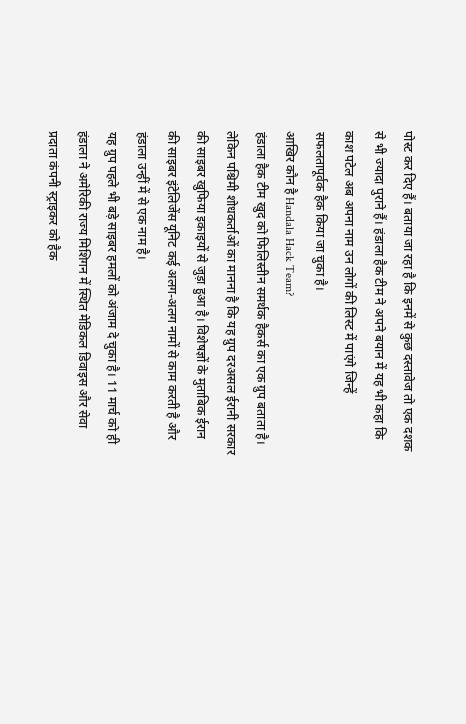पोस्ट कर दिए हैं। बताया जा रहा है कि इनमें से कुछ दस्तावेज तो एक दशक से भी ज्यादा पुराने हैं। हंडाला हैक टीम ने अपने बयान में यह भी कहा कि काश पटेल अब अपना नाम उन लोगों की लिस्ट में पाएंगे जिन्हें सफलतापूर्वक हैक किया जा चुका है।
आखिर कौन है Handala Hack Team?
हंडाला हैक टीम खुद को फिलिस्तीन समर्थक हैकर्स का एक ग्रुप बताता है। लेकिन पश्चिमी शोधकर्ताओं का मानना है कि यह ग्रुप दरअसल ईरानी सरकार की साइबर खुफिया इकाइयों से जुड़ा हुआ है। विशेषज्ञों के मुताबिक ईरान की साइबर इंटेलिजेंस यूनिट कई अलग-अलग नामों से काम करती है और हंडाला उन्हीं में से एक नाम है।
यह ग्रुप पहले भी बड़े साइबर हमलों को अंजाम दे चुका है। 11 मार्च को ही हंडाला ने अमेरिकी राज्य मिशिगन में स्थित मेडिकल डिवाइस और सेवा प्रदाता कंपनी स्ट्राइकर को हैक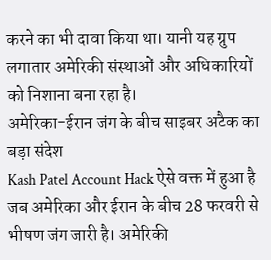करने का भी दावा किया था। यानी यह ग्रुप लगातार अमेरिकी संस्थाओं और अधिकारियों को निशाना बना रहा है।
अमेरिका-ईरान जंग के बीच साइबर अटैक का बड़ा संदेश
Kash Patel Account Hack ऐसे वक्त में हुआ है जब अमेरिका और ईरान के बीच 28 फरवरी से भीषण जंग जारी है। अमेरिकी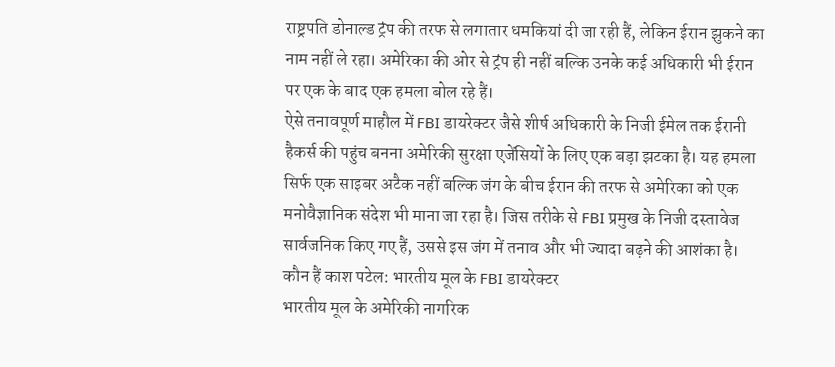राष्ट्रपति डोनाल्ड ट्रंप की तरफ से लगातार धमकियां दी जा रही हैं, लेकिन ईरान झुकने का नाम नहीं ले रहा। अमेरिका की ओर से ट्रंप ही नहीं बल्कि उनके कई अधिकारी भी ईरान पर एक के बाद एक हमला बोल रहे हैं।
ऐसे तनावपूर्ण माहौल में FBI डायरेक्टर जैसे शीर्ष अधिकारी के निजी ईमेल तक ईरानी हैकर्स की पहुंच बनना अमेरिकी सुरक्षा एजेंसियों के लिए एक बड़ा झटका है। यह हमला सिर्फ एक साइबर अटैक नहीं बल्कि जंग के बीच ईरान की तरफ से अमेरिका को एक मनोवैज्ञानिक संदेश भी माना जा रहा है। जिस तरीके से FBI प्रमुख के निजी दस्तावेज सार्वजनिक किए गए हैं, उससे इस जंग में तनाव और भी ज्यादा बढ़ने की आशंका है।
कौन हैं काश पटेल: भारतीय मूल के FBI डायरेक्टर
भारतीय मूल के अमेरिकी नागरिक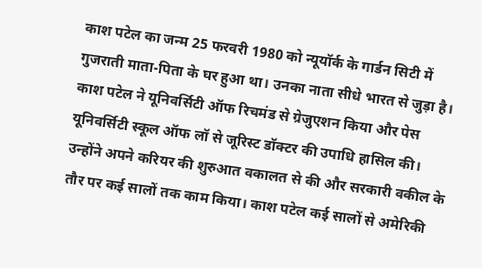काश पटेल का जन्म 25 फरवरी 1980 को न्यूयॉर्क के गार्डन सिटी में गुजराती माता-पिता के घर हुआ था। उनका नाता सीधे भारत से जुड़ा है। काश पटेल ने यूनिवर्सिटी ऑफ रिचमंड से ग्रेजुएशन किया और पेस यूनिवर्सिटी स्कूल ऑफ लॉ से जूरिस्ट डॉक्टर की उपाधि हासिल की।
उन्होंने अपने करियर की शुरुआत वकालत से की और सरकारी वकील के तौर पर कई सालों तक काम किया। काश पटेल कई सालों से अमेरिकी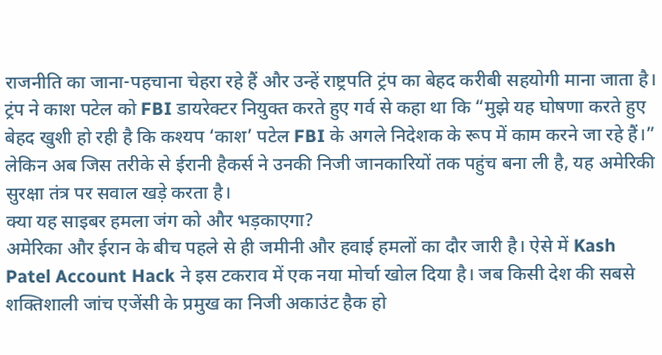राजनीति का जाना-पहचाना चेहरा रहे हैं और उन्हें राष्ट्रपति ट्रंप का बेहद करीबी सहयोगी माना जाता है।
ट्रंप ने काश पटेल को FBI डायरेक्टर नियुक्त करते हुए गर्व से कहा था कि “मुझे यह घोषणा करते हुए बेहद खुशी हो रही है कि कश्यप ‘काश’ पटेल FBI के अगले निदेशक के रूप में काम करने जा रहे हैं।” लेकिन अब जिस तरीके से ईरानी हैकर्स ने उनकी निजी जानकारियों तक पहुंच बना ली है, यह अमेरिकी सुरक्षा तंत्र पर सवाल खड़े करता है।
क्या यह साइबर हमला जंग को और भड़काएगा?
अमेरिका और ईरान के बीच पहले से ही जमीनी और हवाई हमलों का दौर जारी है। ऐसे में Kash Patel Account Hack ने इस टकराव में एक नया मोर्चा खोल दिया है। जब किसी देश की सबसे शक्तिशाली जांच एजेंसी के प्रमुख का निजी अकाउंट हैक हो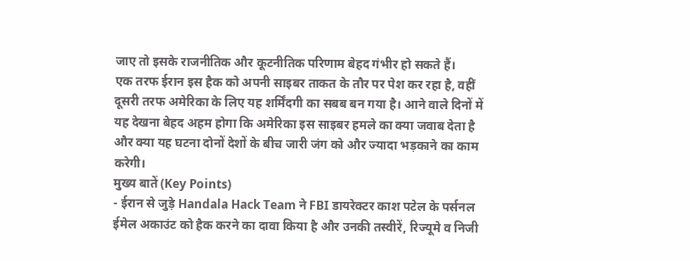जाए तो इसके राजनीतिक और कूटनीतिक परिणाम बेहद गंभीर हो सकते हैं।
एक तरफ ईरान इस हैक को अपनी साइबर ताकत के तौर पर पेश कर रहा है, वहीं दूसरी तरफ अमेरिका के लिए यह शर्मिंदगी का सबब बन गया है। आने वाले दिनों में यह देखना बेहद अहम होगा कि अमेरिका इस साइबर हमले का क्या जवाब देता है और क्या यह घटना दोनों देशों के बीच जारी जंग को और ज्यादा भड़काने का काम करेगी।
मुख्य बातें (Key Points)
- ईरान से जुड़े Handala Hack Team ने FBI डायरेक्टर काश पटेल के पर्सनल ईमेल अकाउंट को हैक करने का दावा किया है और उनकी तस्वीरें, रिज्यूमे व निजी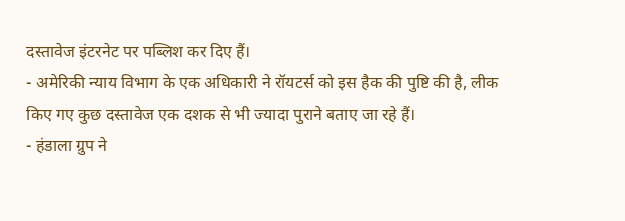दस्तावेज इंटरनेट पर पब्लिश कर दिए हैं।
- अमेरिकी न्याय विभाग के एक अधिकारी ने रॉयटर्स को इस हैक की पुष्टि की है, लीक किए गए कुछ दस्तावेज एक दशक से भी ज्यादा पुराने बताए जा रहे हैं।
- हंडाला ग्रुप ने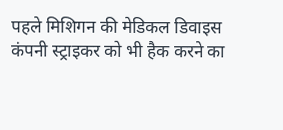पहले मिशिगन की मेडिकल डिवाइस कंपनी स्ट्राइकर को भी हैक करने का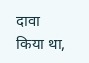दावा किया था,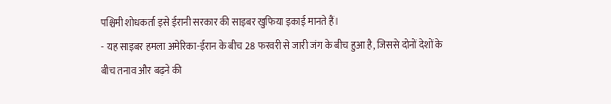पश्चिमी शोधकर्ता इसे ईरानी सरकार की साइबर खुफिया इकाई मानते हैं।
- यह साइबर हमला अमेरिका-ईरान के बीच 28 फरवरी से जारी जंग के बीच हुआ है, जिससे दोनों देशों के बीच तनाव और बढ़ने की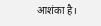आशंका है।